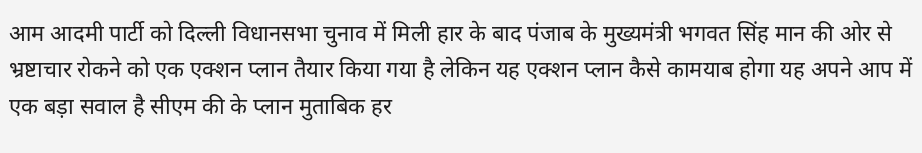आम आदमी पार्टी को दिल्ली विधानसभा चुनाव में मिली हार के बाद पंजाब के मुख्यमंत्री भगवत सिंह मान की ओर से भ्रष्टाचार रोकने को एक एक्शन प्लान तैयार किया गया है लेकिन यह एक्शन प्लान कैसे कामयाब होगा यह अपने आप में एक बड़ा सवाल है सीएम की के प्लान मुताबिक हर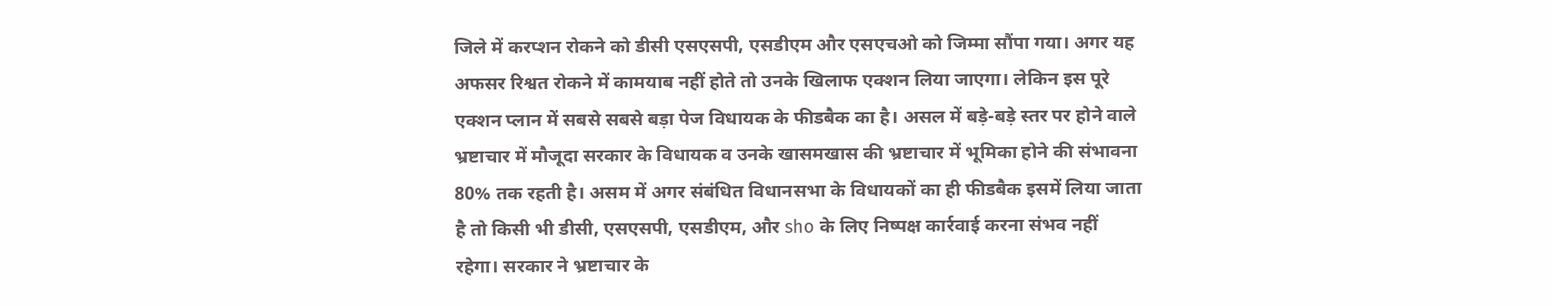जिले में करप्शन रोकने को डीसी एसएसपी, एसडीएम और एसएचओ को जिम्मा सौंपा गया। अगर यह अफसर रिश्वत रोकने में कामयाब नहीं होते तो उनके खिलाफ एक्शन लिया जाएगा। लेकिन इस पूरे एक्शन प्लान में सबसे सबसे बड़ा पेज विधायक के फीडबैक का है। असल में बड़े-बड़े स्तर पर होने वाले भ्रष्टाचार में मौजूदा सरकार के विधायक व उनके खासमखास की भ्रष्टाचार में भूमिका होने की संभावना 80% तक रहती है। असम में अगर संबंधित विधानसभा के विधायकों का ही फीडबैक इसमें लिया जाता है तो किसी भी डीसी, एसएसपी, एसडीएम, और sho के लिए निष्पक्ष कार्रवाई करना संभव नहीं रहेगा। सरकार ने भ्रष्टाचार के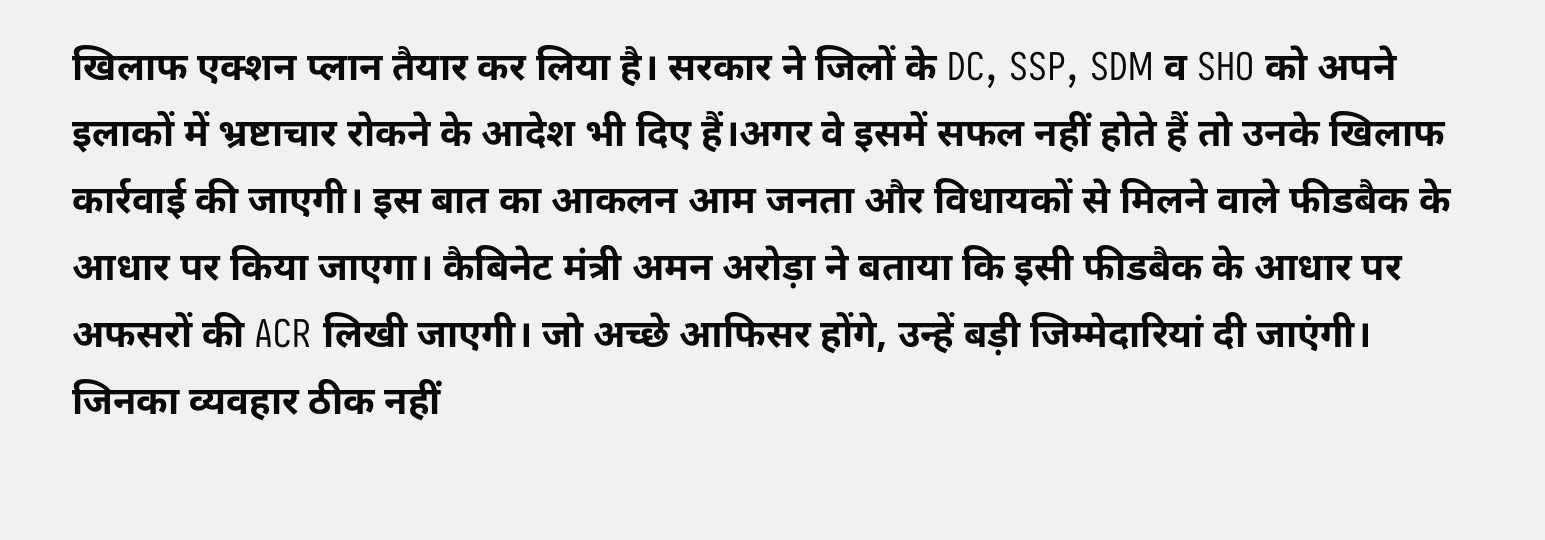खिलाफ एक्शन प्लान तैयार कर लिया है। सरकार ने जिलों के DC, SSP, SDM व SHO को अपने इलाकों में भ्रष्टाचार रोकने के आदेश भी दिए हैं।अगर वे इसमें सफल नहीं होते हैं तो उनके खिलाफ कार्रवाई की जाएगी। इस बात का आकलन आम जनता और विधायकों से मिलने वाले फीडबैक के आधार पर किया जाएगा। कैबिनेट मंत्री अमन अरोड़ा ने बताया कि इसी फीडबैक के आधार पर अफसरों की ACR लिखी जाएगी। जो अच्छे आफिसर होंगे, उन्हें बड़ी जिम्मेदारियां दी जाएंगी। जिनका व्यवहार ठीक नहीं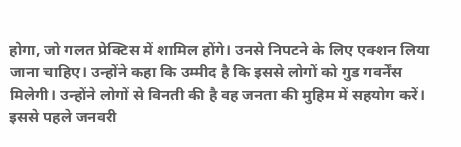होगा, जो गलत प्रेक्टिस में शामिल होंगे। उनसे निपटने के लिए एक्शन लिया जाना चाहिए। उन्होंने कहा कि उम्मीद है कि इससे लोगों को गुड गवर्नेंस मिलेगी। उन्होंने लोगों से विनती की है वह जनता की मुहिम में सहयोग करें। इससे पहले जनवरी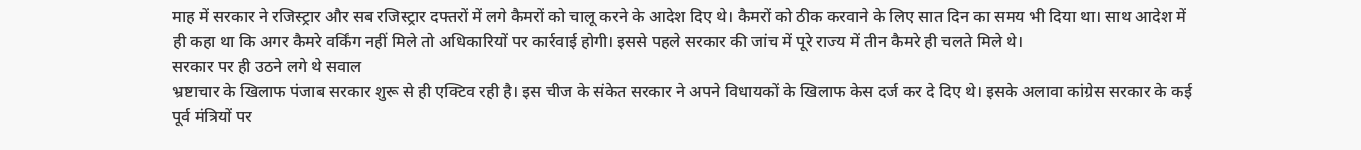माह में सरकार ने रजिस्ट्रार और सब रजिस्ट्रार दफ्तरों में लगे कैमरों को चालू करने के आदेश दिए थे। कैमरों को ठीक करवाने के लिए सात दिन का समय भी दिया था। साथ आदेश में ही कहा था कि अगर कैमरे वर्किंग नहीं मिले तो अधिकारियों पर कार्रवाई होगी। इससे पहले सरकार की जांच में पूरे राज्य में तीन कैमरे ही चलते मिले थे।
सरकार पर ही उठने लगे थे सवाल
भ्रष्टाचार के खिलाफ पंजाब सरकार शुरू से ही एक्टिव रही है। इस चीज के संकेत सरकार ने अपने विधायकों के खिलाफ केस दर्ज कर दे दिए थे। इसके अलावा कांग्रेस सरकार के कई पूर्व मंत्रियों पर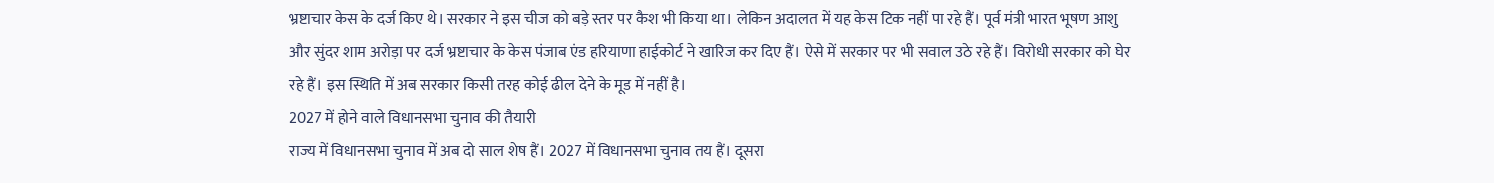भ्रष्टाचार केस के दर्ज किए थे। सरकार ने इस चीज को बड़े स्तर पर कैश भी किया था। लेकिन अदालत में यह केस टिक नहीं पा रहे हैं। पूर्व मंत्री भारत भूषण आशु और सुंदर शाम अरोड़ा पर दर्ज भ्रष्टाचार के केस पंजाब एंड हरियाणा हाईकोर्ट ने खारिज कर दिए हैं। ऐसे में सरकार पर भी सवाल उठे रहे हैं। विरोधी सरकार को घेर रहे हैं। इस स्थिति में अब सरकार किसी तरह कोई ढील देने के मूड में नहीं है।
2027 में होने वाले विधानसभा चुनाव की तैयारी
राज्य में विधानसभा चुनाव में अब दो साल शेष हैं। 2027 में विधानसभा चुनाव तय हैं। दूसरा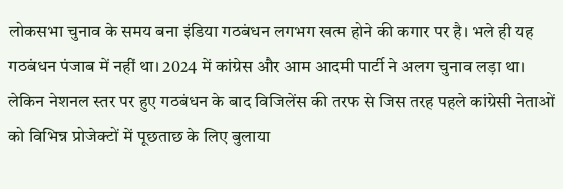लोकसभा चुनाव के समय बना इंडिया गठबंधन लगभग खत्म होने की कगार पर है। भले ही यह गठबंधन पंजाब में नहीं था। 2024 में कांग्रेस और आम आदमी पार्टी ने अलग चुनाव लड़ा था। लेकिन नेशनल स्तर पर हुए गठबंधन के बाद विजिलेंस की तरफ से जिस तरह पहले कांग्रेसी नेताओं को विभिन्न प्रोजेक्टों में पूछताछ के लिए बुलाया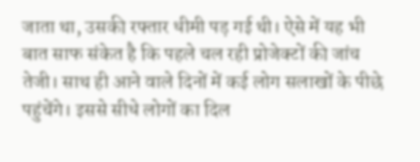जाता था, उसकी रफ्तार धीमी पड़ गई थी। ऐसे में यह भी बात साफ संकेत है कि पहले चल रही प्रोजेक्टों की जांच तेजी। साथ ही आने वाले दिनों में कई लोग सलाखों के पीछे पहुंचेंगे। इससे सीधे लोगों का दिल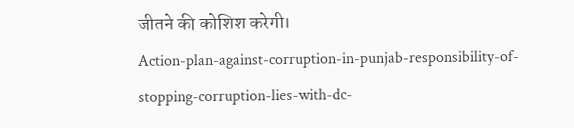जीतने की कोशिश करेगी।
Action-plan-against-corruption-in-punjab-responsibility-of-stopping-corruption-lies-with-dc-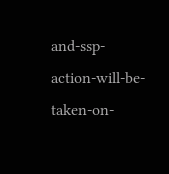and-ssp-action-will-be-taken-on-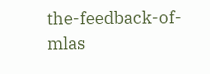the-feedback-of-mlas